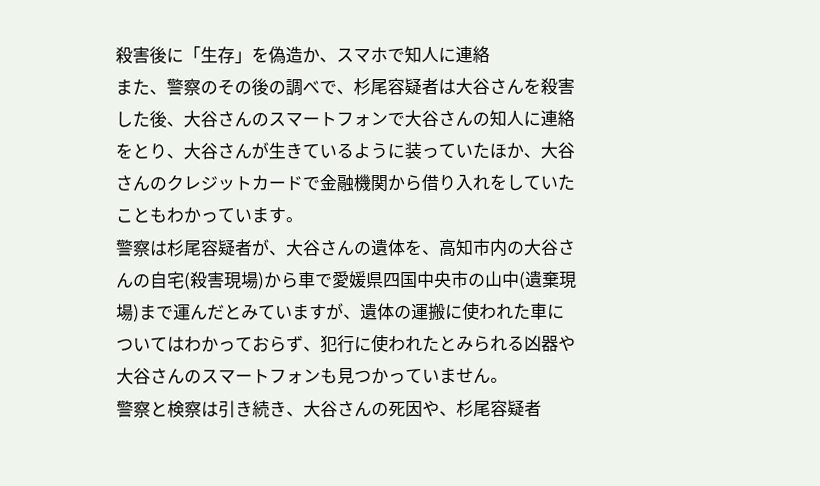殺害後に「生存」を偽造か、スマホで知人に連絡
また、警察のその後の調べで、杉尾容疑者は大谷さんを殺害した後、大谷さんのスマートフォンで大谷さんの知人に連絡をとり、大谷さんが生きているように装っていたほか、大谷さんのクレジットカードで金融機関から借り入れをしていたこともわかっています。
警察は杉尾容疑者が、大谷さんの遺体を、高知市内の大谷さんの自宅(殺害現場)から車で愛媛県四国中央市の山中(遺棄現場)まで運んだとみていますが、遺体の運搬に使われた車についてはわかっておらず、犯行に使われたとみられる凶器や大谷さんのスマートフォンも見つかっていません。
警察と検察は引き続き、大谷さんの死因や、杉尾容疑者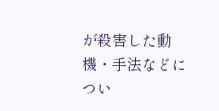が殺害した動機・手法などについ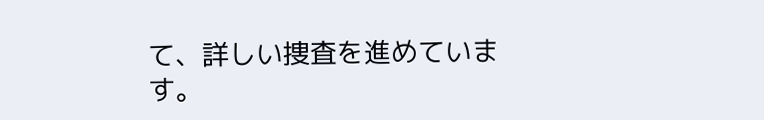て、詳しい捜査を進めています。